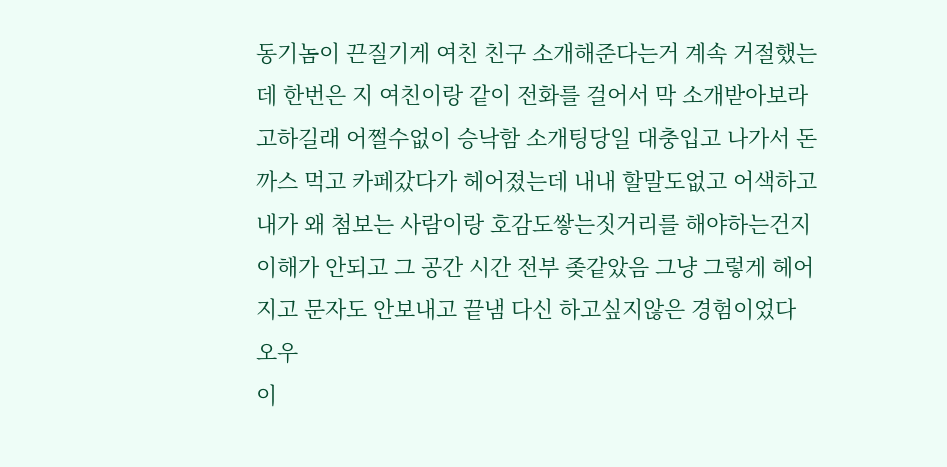동기놈이 끈질기게 여친 친구 소개해준다는거 계속 거절했는데 한번은 지 여친이랑 같이 전화를 걸어서 막 소개받아보라고하길래 어쩔수없이 승낙함 소개팅당일 대충입고 나가서 돈까스 먹고 카페갔다가 헤어졌는데 내내 할말도없고 어색하고 내가 왜 첨보는 사람이랑 호감도쌓는짓거리를 해야하는건지 이해가 안되고 그 공간 시간 전부 좆같았음 그냥 그렇게 헤어지고 문자도 안보내고 끝냄 다신 하고싶지않은 경험이었다
오우
이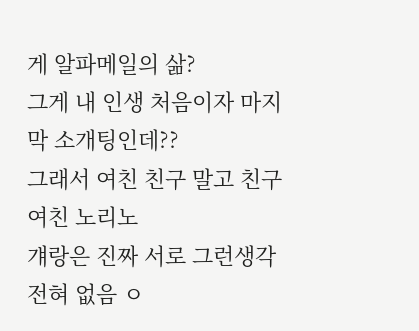게 알파메일의 삶?
그게 내 인생 처음이자 마지막 소개팅인데??
그래서 여친 친구 말고 친구 여친 노리노
걔랑은 진짜 서로 그런생각 전혀 없음 ㅇ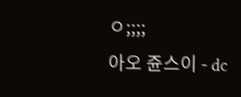ㅇ;;;;
아오 쥰스이 - dc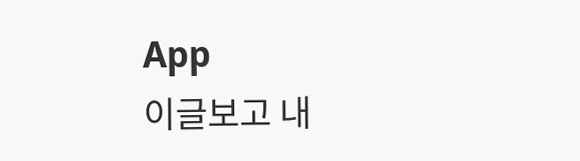App
이글보고 내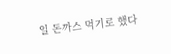일 돈까스 먹기로 했다